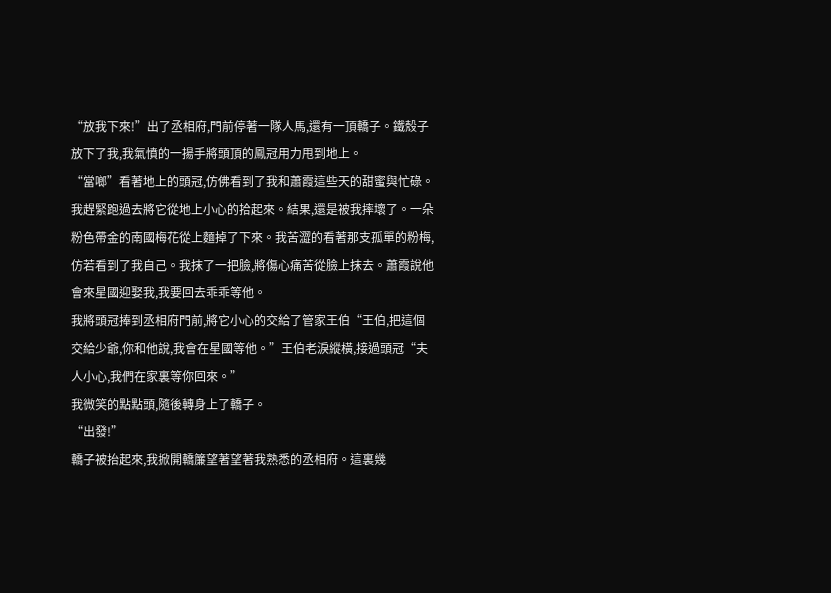“放我下來!”出了丞相府,門前停著一隊人馬,還有一頂轎子。鐵殼子放下了我,我氣憤的一揚手將頭頂的鳳冠用力甩到地上。
“當啷”看著地上的頭冠,仿佛看到了我和蕭霞這些天的甜蜜與忙碌。我趕緊跑過去將它從地上小心的拾起來。結果,還是被我摔壞了。一朵粉色帶金的南國梅花從上麵掉了下來。我苦澀的看著那支孤單的粉梅,仿若看到了我自己。我抹了一把臉,將傷心痛苦從臉上抹去。蕭霞說他會來星國迎娶我,我要回去乖乖等他。
我將頭冠捧到丞相府門前,將它小心的交給了管家王伯“王伯,把這個交給少爺,你和他說,我會在星國等他。”王伯老淚縱橫,接過頭冠“夫人小心,我們在家裏等你回來。”
我微笑的點點頭,隨後轉身上了轎子。
“出發!”
轎子被抬起來,我掀開轎簾望著望著我熟悉的丞相府。這裏幾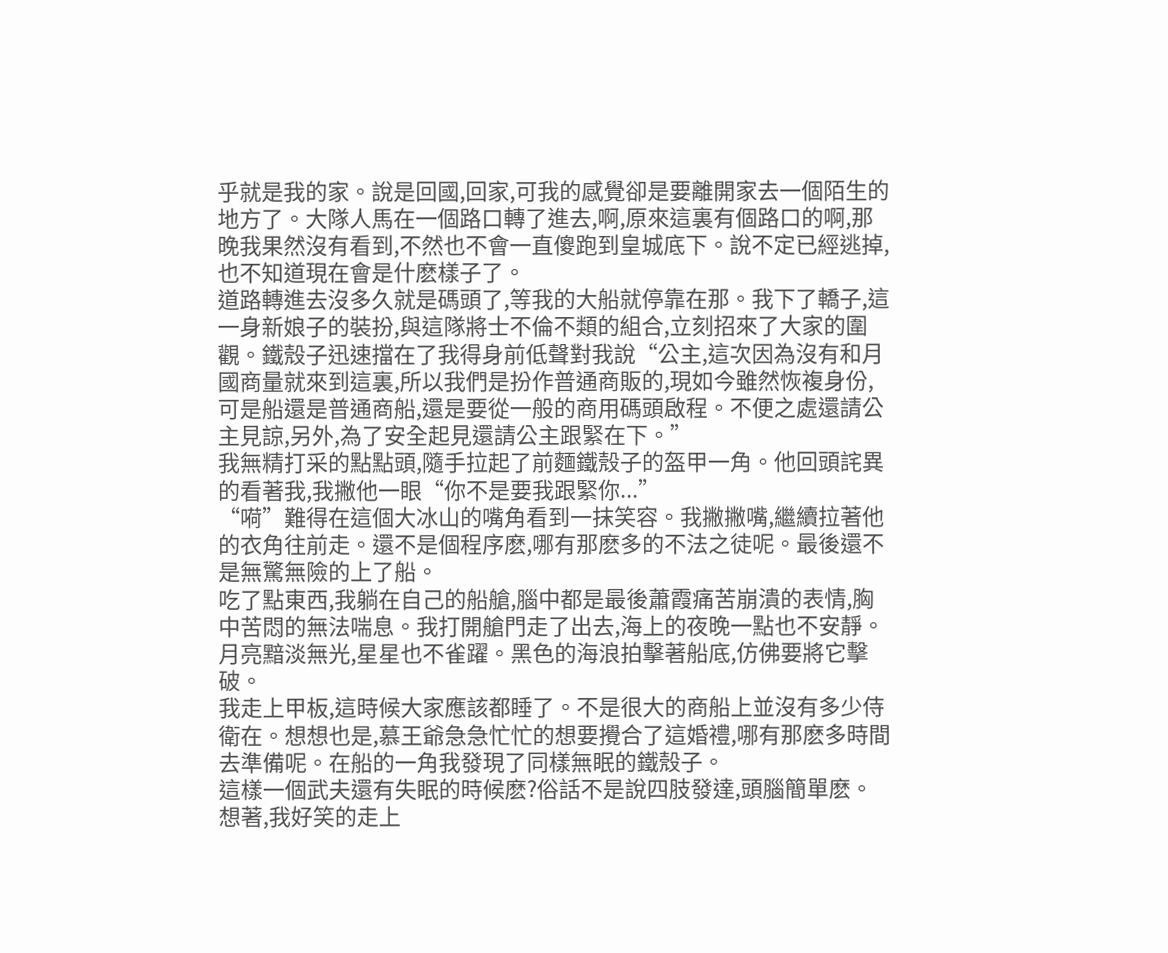乎就是我的家。說是回國,回家,可我的感覺卻是要離開家去一個陌生的地方了。大隊人馬在一個路口轉了進去,啊,原來這裏有個路口的啊,那晚我果然沒有看到,不然也不會一直傻跑到皇城底下。說不定已經逃掉,也不知道現在會是什麽樣子了。
道路轉進去沒多久就是碼頭了,等我的大船就停靠在那。我下了轎子,這一身新娘子的裝扮,與這隊將士不倫不類的組合,立刻招來了大家的圍觀。鐵殼子迅速擋在了我得身前低聲對我說“公主,這次因為沒有和月國商量就來到這裏,所以我們是扮作普通商販的,現如今雖然恢複身份,可是船還是普通商船,還是要從一般的商用碼頭啟程。不便之處還請公主見諒,另外,為了安全起見還請公主跟緊在下。”
我無精打采的點點頭,隨手拉起了前麵鐵殼子的盔甲一角。他回頭詫異的看著我,我撇他一眼“你不是要我跟緊你...”
“嗬”難得在這個大冰山的嘴角看到一抹笑容。我撇撇嘴,繼續拉著他的衣角往前走。還不是個程序麽,哪有那麽多的不法之徒呢。最後還不是無驚無險的上了船。
吃了點東西,我躺在自己的船艙,腦中都是最後蕭霞痛苦崩潰的表情,胸中苦悶的無法喘息。我打開艙門走了出去,海上的夜晚一點也不安靜。月亮黯淡無光,星星也不雀躍。黑色的海浪拍擊著船底,仿佛要將它擊破。
我走上甲板,這時候大家應該都睡了。不是很大的商船上並沒有多少侍衛在。想想也是,慕王爺急急忙忙的想要攪合了這婚禮,哪有那麽多時間去準備呢。在船的一角我發現了同樣無眠的鐵殼子。
這樣一個武夫還有失眠的時候麽?俗話不是說四肢發達,頭腦簡單麽。想著,我好笑的走上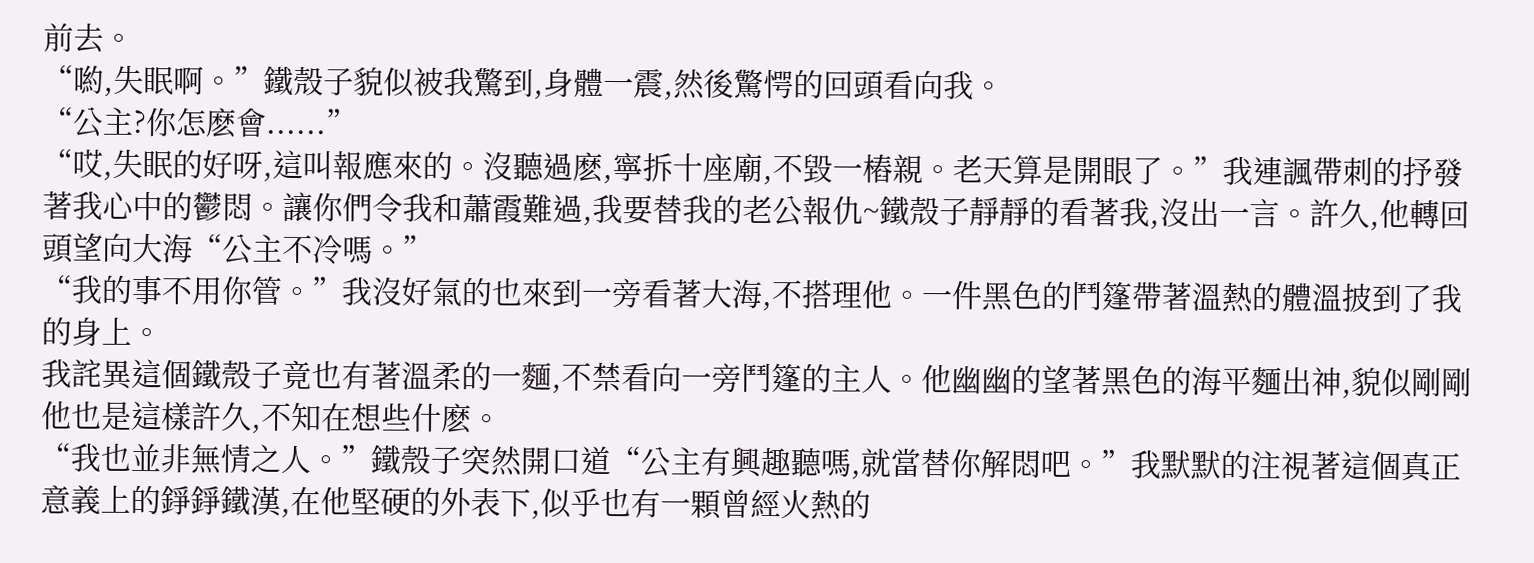前去。
“喲,失眠啊。”鐵殼子貌似被我驚到,身體一震,然後驚愕的回頭看向我。
“公主?你怎麽會......”
“哎,失眠的好呀,這叫報應來的。沒聽過麽,寧拆十座廟,不毀一樁親。老天算是開眼了。”我連諷帶刺的抒發著我心中的鬱悶。讓你們令我和蕭霞難過,我要替我的老公報仇~鐵殼子靜靜的看著我,沒出一言。許久,他轉回頭望向大海“公主不冷嗎。”
“我的事不用你管。”我沒好氣的也來到一旁看著大海,不搭理他。一件黑色的鬥篷帶著溫熱的體溫披到了我的身上。
我詫異這個鐵殼子竟也有著溫柔的一麵,不禁看向一旁鬥篷的主人。他幽幽的望著黑色的海平麵出神,貌似剛剛他也是這樣許久,不知在想些什麽。
“我也並非無情之人。”鐵殼子突然開口道“公主有興趣聽嗎,就當替你解悶吧。”我默默的注視著這個真正意義上的錚錚鐵漢,在他堅硬的外表下,似乎也有一顆曾經火熱的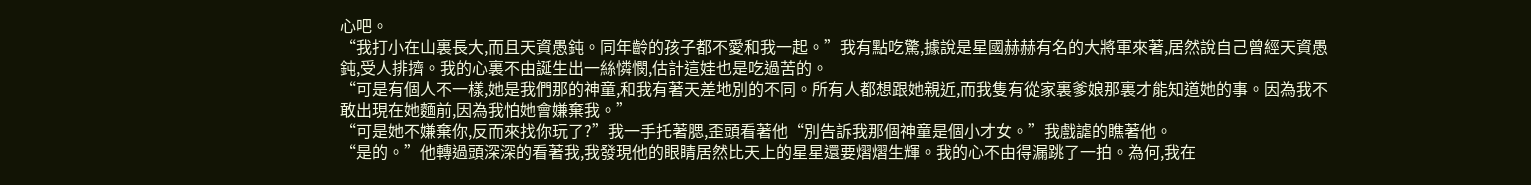心吧。
“我打小在山裏長大,而且天資愚鈍。同年齡的孩子都不愛和我一起。”我有點吃驚,據說是星國赫赫有名的大將軍來著,居然說自己曾經天資愚鈍,受人排擠。我的心裏不由誕生出一絲憐憫,估計這娃也是吃過苦的。
“可是有個人不一樣,她是我們那的神童,和我有著天差地別的不同。所有人都想跟她親近,而我隻有從家裏爹娘那裏才能知道她的事。因為我不敢出現在她麵前,因為我怕她會嫌棄我。”
“可是她不嫌棄你,反而來找你玩了?”我一手托著腮,歪頭看著他“別告訴我那個神童是個小才女。”我戲謔的瞧著他。
“是的。”他轉過頭深深的看著我,我發現他的眼睛居然比天上的星星還要熠熠生輝。我的心不由得漏跳了一拍。為何,我在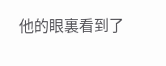他的眼裏看到了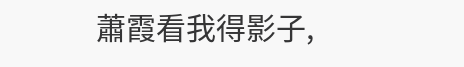蕭霞看我得影子,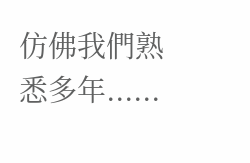仿佛我們熟悉多年......